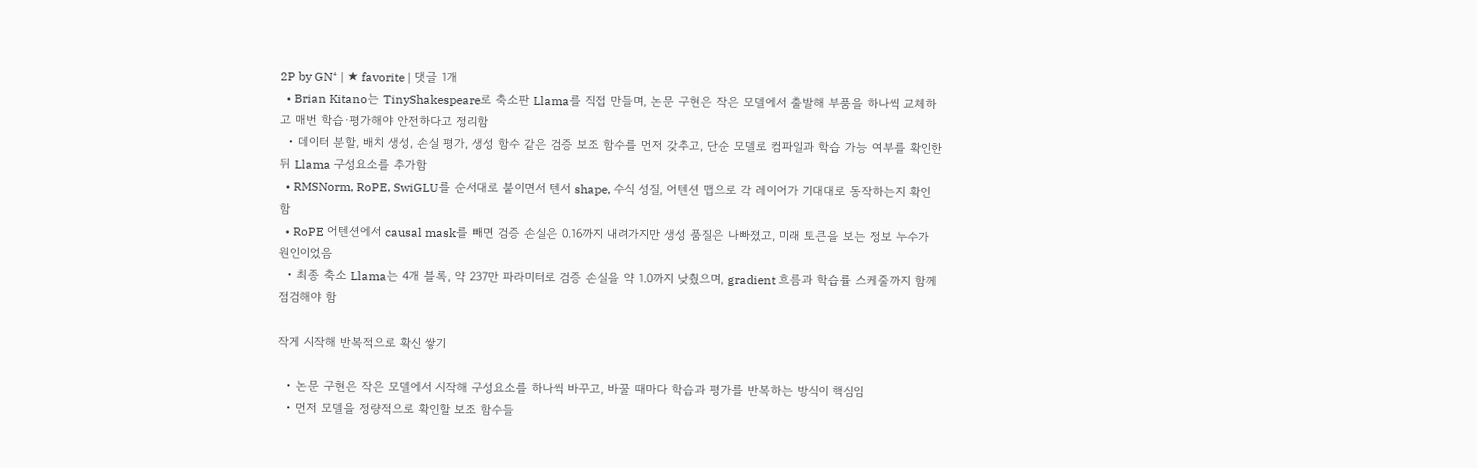2P by GN⁺ | ★ favorite | 댓글 1개
  • Brian Kitano는 TinyShakespeare로 축소판 Llama를 직접 만들며, 논문 구현은 작은 모델에서 출발해 부품을 하나씩 교체하고 매번 학습·평가해야 안전하다고 정리함
  • 데이터 분할, 배치 생성, 손실 평가, 생성 함수 같은 검증 보조 함수를 먼저 갖추고, 단순 모델로 컴파일과 학습 가능 여부를 확인한 뒤 Llama 구성요소를 추가함
  • RMSNorm, RoPE, SwiGLU를 순서대로 붙이면서 텐서 shape, 수식 성질, 어텐션 맵으로 각 레이어가 기대대로 동작하는지 확인함
  • RoPE 어텐션에서 causal mask를 빼면 검증 손실은 0.16까지 내려가지만 생성 품질은 나빠졌고, 미래 토큰을 보는 정보 누수가 원인이었음
  • 최종 축소 Llama는 4개 블록, 약 237만 파라미터로 검증 손실을 약 1.0까지 낮췄으며, gradient 흐름과 학습률 스케줄까지 함께 점검해야 함

작게 시작해 반복적으로 확신 쌓기

  • 논문 구현은 작은 모델에서 시작해 구성요소를 하나씩 바꾸고, 바꿀 때마다 학습과 평가를 반복하는 방식이 핵심임
  • 먼저 모델을 정량적으로 확인할 보조 함수들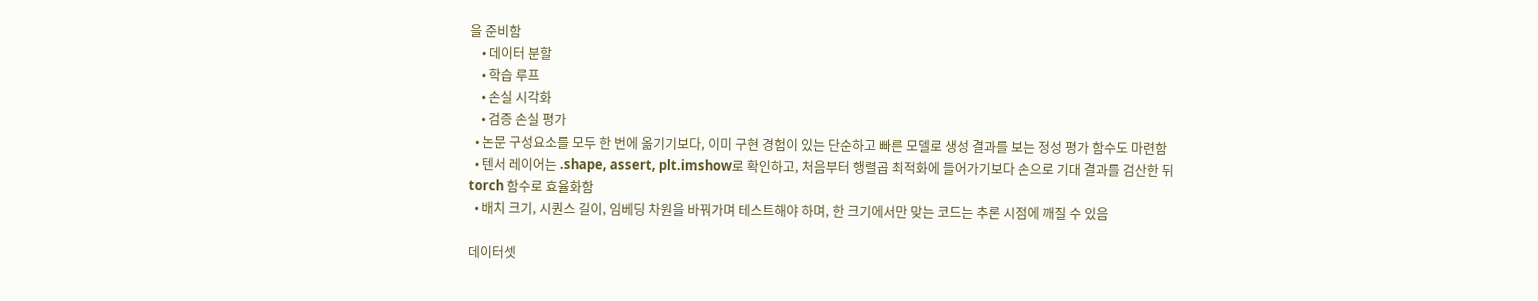을 준비함
    • 데이터 분할
    • 학습 루프
    • 손실 시각화
    • 검증 손실 평가
  • 논문 구성요소를 모두 한 번에 옮기기보다, 이미 구현 경험이 있는 단순하고 빠른 모델로 생성 결과를 보는 정성 평가 함수도 마련함
  • 텐서 레이어는 .shape, assert, plt.imshow로 확인하고, 처음부터 행렬곱 최적화에 들어가기보다 손으로 기대 결과를 검산한 뒤 torch 함수로 효율화함
  • 배치 크기, 시퀀스 길이, 임베딩 차원을 바꿔가며 테스트해야 하며, 한 크기에서만 맞는 코드는 추론 시점에 깨질 수 있음

데이터셋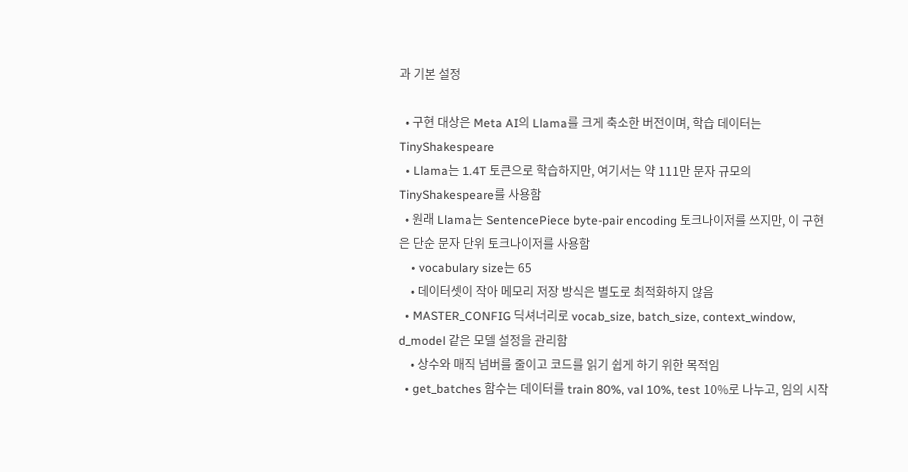과 기본 설정

  • 구현 대상은 Meta AI의 Llama를 크게 축소한 버전이며, 학습 데이터는 TinyShakespeare
  • Llama는 1.4T 토큰으로 학습하지만, 여기서는 약 111만 문자 규모의 TinyShakespeare를 사용함
  • 원래 Llama는 SentencePiece byte-pair encoding 토크나이저를 쓰지만, 이 구현은 단순 문자 단위 토크나이저를 사용함
    • vocabulary size는 65
    • 데이터셋이 작아 메모리 저장 방식은 별도로 최적화하지 않음
  • MASTER_CONFIG 딕셔너리로 vocab_size, batch_size, context_window, d_model 같은 모델 설정을 관리함
    • 상수와 매직 넘버를 줄이고 코드를 읽기 쉽게 하기 위한 목적임
  • get_batches 함수는 데이터를 train 80%, val 10%, test 10%로 나누고, 임의 시작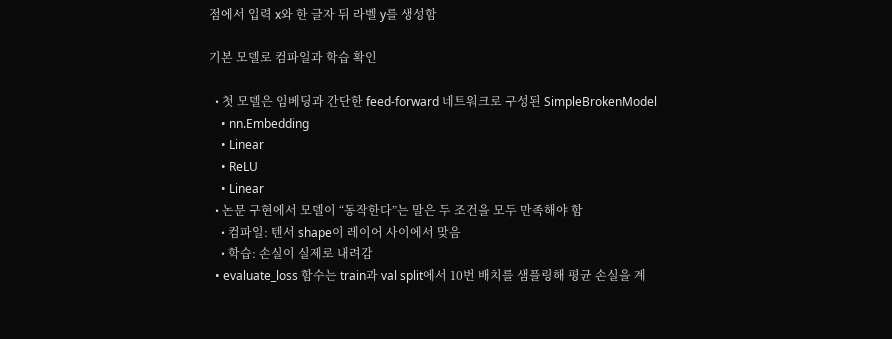점에서 입력 x와 한 글자 뒤 라벨 y를 생성함

기본 모델로 컴파일과 학습 확인

  • 첫 모델은 임베딩과 간단한 feed-forward 네트워크로 구성된 SimpleBrokenModel
    • nn.Embedding
    • Linear
    • ReLU
    • Linear
  • 논문 구현에서 모델이 “동작한다”는 말은 두 조건을 모두 만족해야 함
    • 컴파일: 텐서 shape이 레이어 사이에서 맞음
    • 학습: 손실이 실제로 내려감
  • evaluate_loss 함수는 train과 val split에서 10번 배치를 샘플링해 평균 손실을 계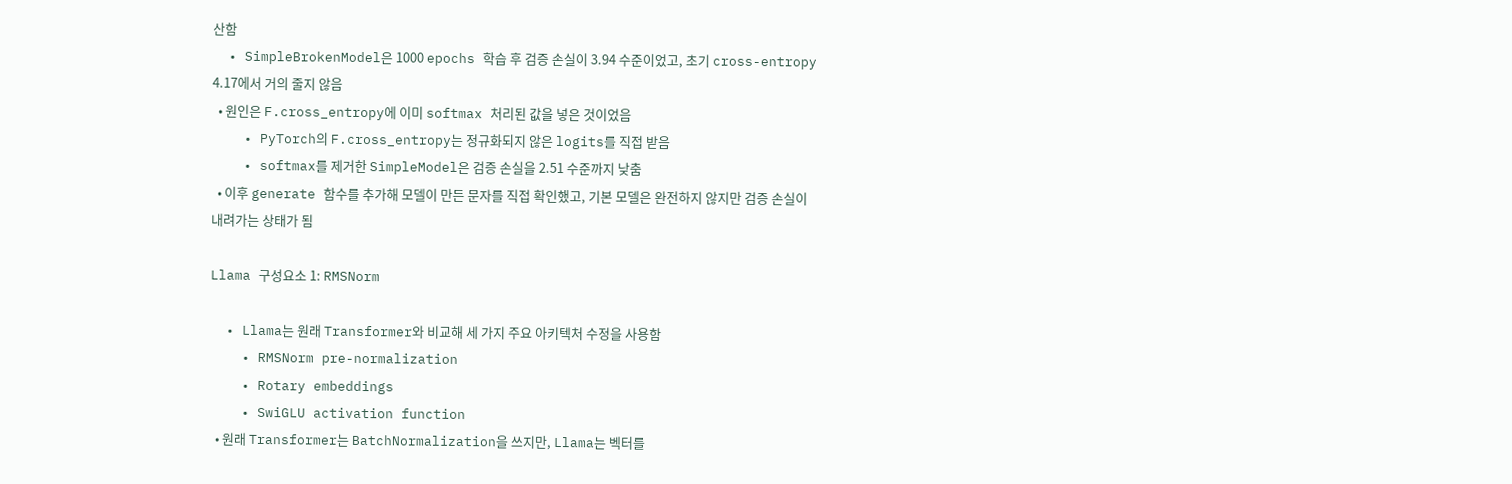산함
  • SimpleBrokenModel은 1000 epochs 학습 후 검증 손실이 3.94 수준이었고, 초기 cross-entropy 4.17에서 거의 줄지 않음
  • 원인은 F.cross_entropy에 이미 softmax 처리된 값을 넣은 것이었음
    • PyTorch의 F.cross_entropy는 정규화되지 않은 logits를 직접 받음
    • softmax를 제거한 SimpleModel은 검증 손실을 2.51 수준까지 낮춤
  • 이후 generate 함수를 추가해 모델이 만든 문자를 직접 확인했고, 기본 모델은 완전하지 않지만 검증 손실이 내려가는 상태가 됨

Llama 구성요소 1: RMSNorm

  • Llama는 원래 Transformer와 비교해 세 가지 주요 아키텍처 수정을 사용함
    • RMSNorm pre-normalization
    • Rotary embeddings
    • SwiGLU activation function
  • 원래 Transformer는 BatchNormalization을 쓰지만, Llama는 벡터를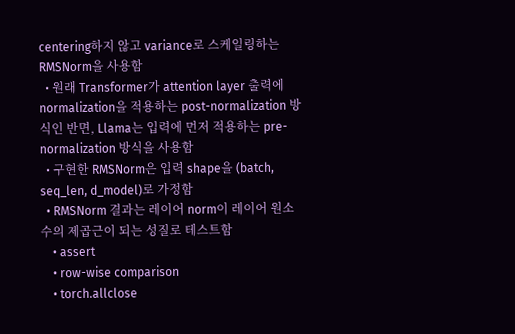centering하지 않고 variance로 스케일링하는 RMSNorm을 사용함
  • 원래 Transformer가 attention layer 출력에 normalization을 적용하는 post-normalization 방식인 반면, Llama는 입력에 먼저 적용하는 pre-normalization 방식을 사용함
  • 구현한 RMSNorm은 입력 shape을 (batch, seq_len, d_model)로 가정함
  • RMSNorm 결과는 레이어 norm이 레이어 원소 수의 제곱근이 되는 성질로 테스트함
    • assert
    • row-wise comparison
    • torch.allclose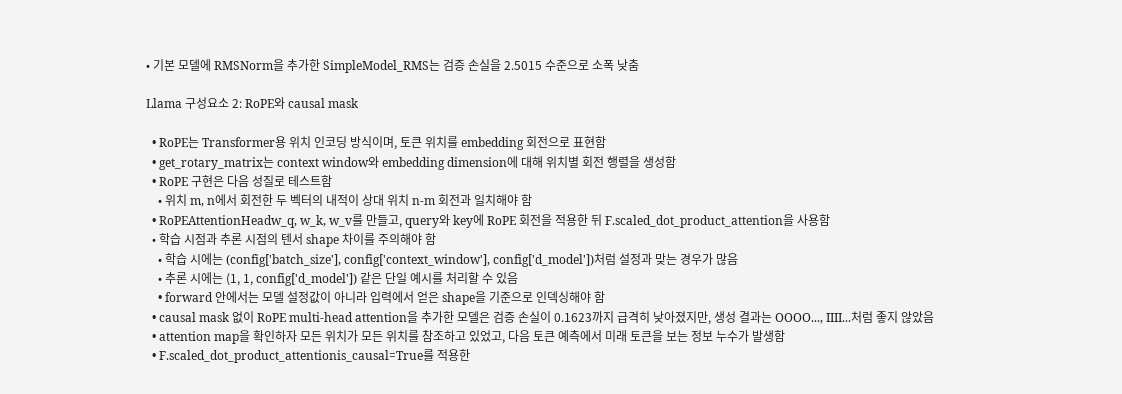• 기본 모델에 RMSNorm을 추가한 SimpleModel_RMS는 검증 손실을 2.5015 수준으로 소폭 낮춤

Llama 구성요소 2: RoPE와 causal mask

  • RoPE는 Transformer용 위치 인코딩 방식이며, 토큰 위치를 embedding 회전으로 표현함
  • get_rotary_matrix는 context window와 embedding dimension에 대해 위치별 회전 행렬을 생성함
  • RoPE 구현은 다음 성질로 테스트함
    • 위치 m, n에서 회전한 두 벡터의 내적이 상대 위치 n-m 회전과 일치해야 함
  • RoPEAttentionHeadw_q, w_k, w_v를 만들고, query와 key에 RoPE 회전을 적용한 뒤 F.scaled_dot_product_attention을 사용함
  • 학습 시점과 추론 시점의 텐서 shape 차이를 주의해야 함
    • 학습 시에는 (config['batch_size'], config['context_window'], config['d_model'])처럼 설정과 맞는 경우가 많음
    • 추론 시에는 (1, 1, config['d_model']) 같은 단일 예시를 처리할 수 있음
    • forward 안에서는 모델 설정값이 아니라 입력에서 얻은 shape을 기준으로 인덱싱해야 함
  • causal mask 없이 RoPE multi-head attention을 추가한 모델은 검증 손실이 0.1623까지 급격히 낮아졌지만, 생성 결과는 OOOO..., IIII...처럼 좋지 않았음
  • attention map을 확인하자 모든 위치가 모든 위치를 참조하고 있었고, 다음 토큰 예측에서 미래 토큰을 보는 정보 누수가 발생함
  • F.scaled_dot_product_attentionis_causal=True를 적용한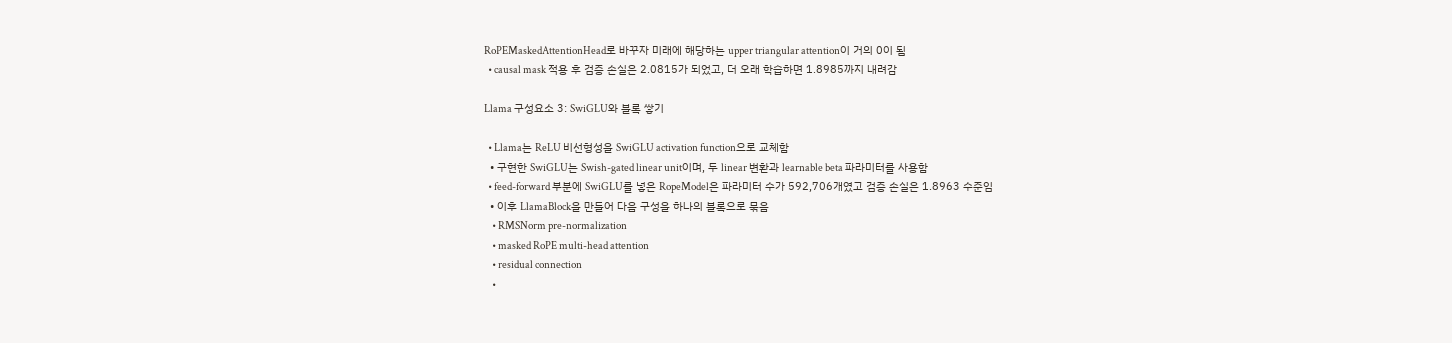RoPEMaskedAttentionHead로 바꾸자 미래에 해당하는 upper triangular attention이 거의 0이 됨
  • causal mask 적용 후 검증 손실은 2.0815가 되었고, 더 오래 학습하면 1.8985까지 내려감

Llama 구성요소 3: SwiGLU와 블록 쌓기

  • Llama는 ReLU 비선형성을 SwiGLU activation function으로 교체함
  • 구현한 SwiGLU는 Swish-gated linear unit이며, 두 linear 변환과 learnable beta 파라미터를 사용함
  • feed-forward 부분에 SwiGLU를 넣은 RopeModel은 파라미터 수가 592,706개였고 검증 손실은 1.8963 수준임
  • 이후 LlamaBlock을 만들어 다음 구성을 하나의 블록으로 묶음
    • RMSNorm pre-normalization
    • masked RoPE multi-head attention
    • residual connection
    •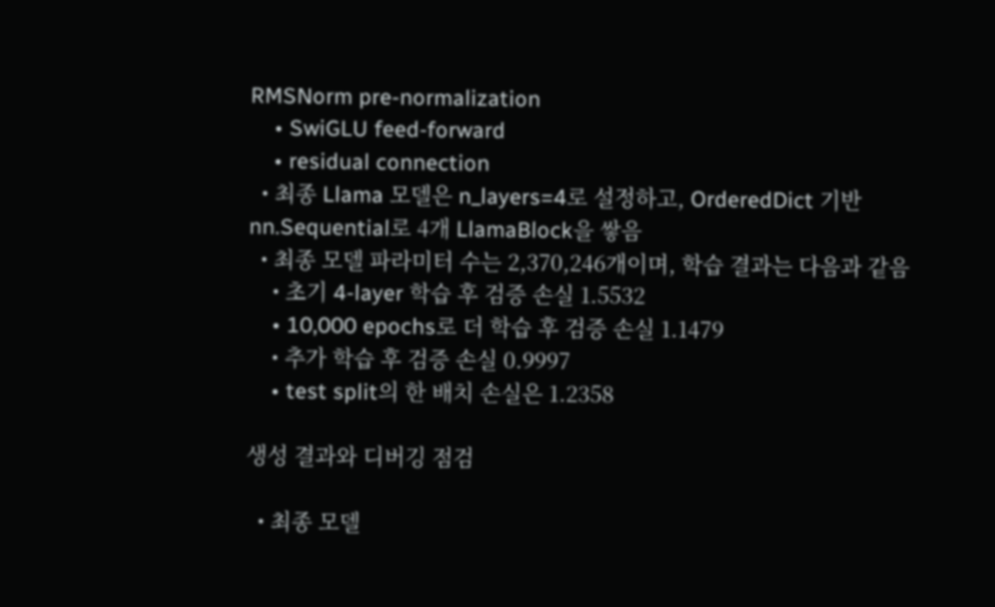RMSNorm pre-normalization
    • SwiGLU feed-forward
    • residual connection
  • 최종 Llama 모델은 n_layers=4로 설정하고, OrderedDict 기반 nn.Sequential로 4개 LlamaBlock을 쌓음
  • 최종 모델 파라미터 수는 2,370,246개이며, 학습 결과는 다음과 같음
    • 초기 4-layer 학습 후 검증 손실 1.5532
    • 10,000 epochs로 더 학습 후 검증 손실 1.1479
    • 추가 학습 후 검증 손실 0.9997
    • test split의 한 배치 손실은 1.2358

생성 결과와 디버깅 점검

  • 최종 모델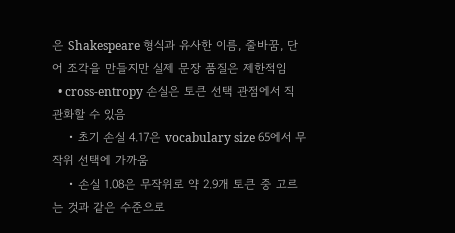은 Shakespeare 형식과 유사한 이름, 줄바꿈, 단어 조각을 만들지만 실제 문장 품질은 제한적임
  • cross-entropy 손실은 토큰 선택 관점에서 직관화할 수 있음
    • 초기 손실 4.17은 vocabulary size 65에서 무작위 선택에 가까움
    • 손실 1.08은 무작위로 약 2.9개 토큰 중 고르는 것과 같은 수준으로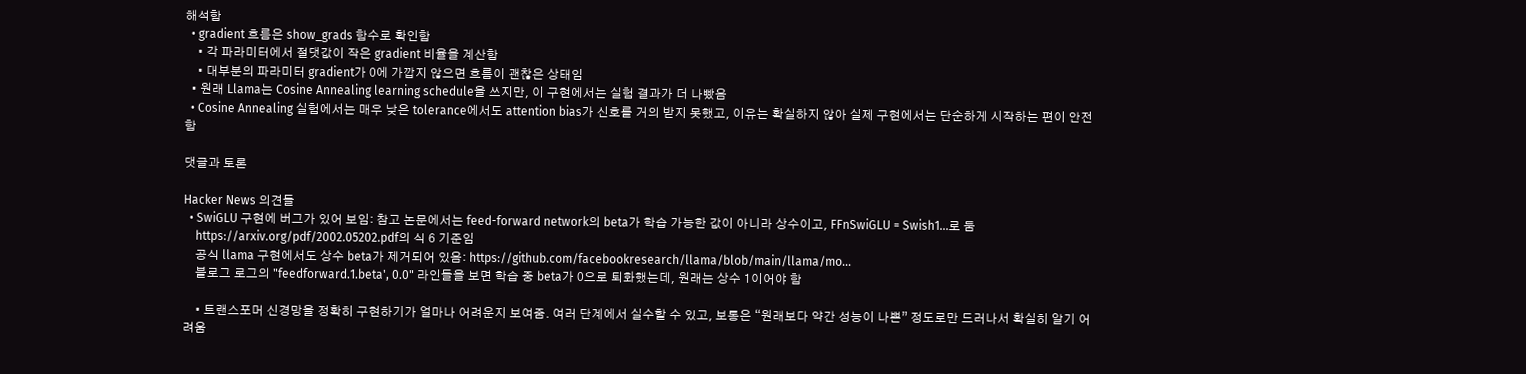해석함
  • gradient 흐름은 show_grads 함수로 확인함
    • 각 파라미터에서 절댓값이 작은 gradient 비율을 계산함
    • 대부분의 파라미터 gradient가 0에 가깝지 않으면 흐름이 괜찮은 상태임
  • 원래 Llama는 Cosine Annealing learning schedule을 쓰지만, 이 구현에서는 실험 결과가 더 나빴음
  • Cosine Annealing 실험에서는 매우 낮은 tolerance에서도 attention bias가 신호를 거의 받지 못했고, 이유는 확실하지 않아 실제 구현에서는 단순하게 시작하는 편이 안전함

댓글과 토론

Hacker News 의견들
  • SwiGLU 구현에 버그가 있어 보임: 참고 논문에서는 feed-forward network의 beta가 학습 가능한 값이 아니라 상수이고, FFnSwiGLU = Swish1...로 둠
    https://arxiv.org/pdf/2002.05202.pdf의 식 6 기준임
    공식 llama 구현에서도 상수 beta가 제거되어 있음: https://github.com/facebookresearch/llama/blob/main/llama/mo...
    블로그 로그의 "feedforward.1.beta', 0.0" 라인들을 보면 학습 중 beta가 0으로 퇴화했는데, 원래는 상수 1이어야 함

    • 트랜스포머 신경망을 정확히 구현하기가 얼마나 어려운지 보여줌. 여러 단계에서 실수할 수 있고, 보통은 “원래보다 약간 성능이 나쁜” 정도로만 드러나서 확실히 알기 어려움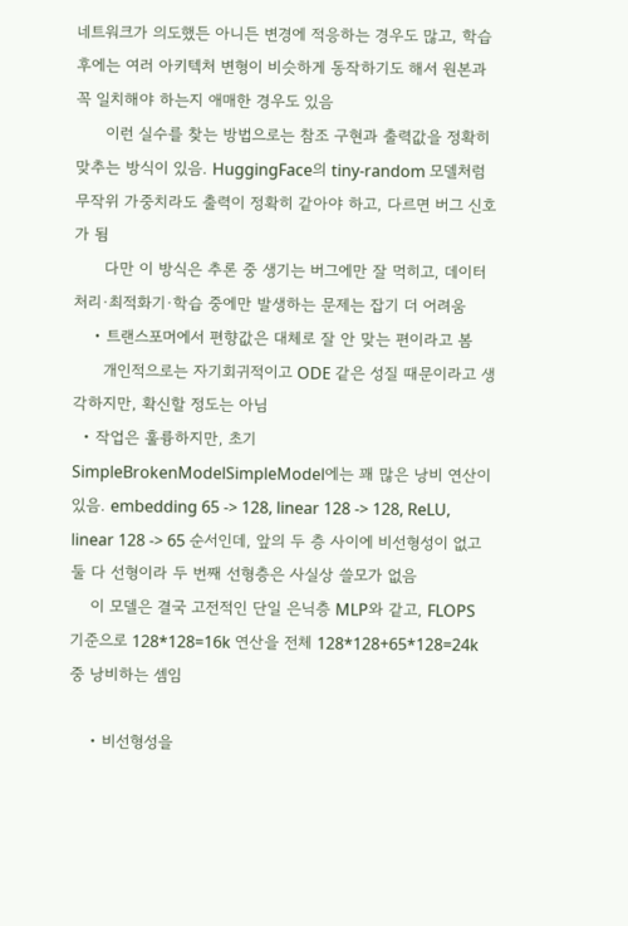네트워크가 의도했든 아니든 변경에 적응하는 경우도 많고, 학습 후에는 여러 아키텍처 변형이 비슷하게 동작하기도 해서 원본과 꼭 일치해야 하는지 애매한 경우도 있음
      이런 실수를 찾는 방법으로는 참조 구현과 출력값을 정확히 맞추는 방식이 있음. HuggingFace의 tiny-random 모델처럼 무작위 가중치라도 출력이 정확히 같아야 하고, 다르면 버그 신호가 됨
      다만 이 방식은 추론 중 생기는 버그에만 잘 먹히고, 데이터 처리·최적화기·학습 중에만 발생하는 문제는 잡기 더 어려움
    • 트랜스포머에서 편향값은 대체로 잘 안 맞는 편이라고 봄
      개인적으로는 자기회귀적이고 ODE 같은 성질 때문이라고 생각하지만, 확신할 정도는 아님
  • 작업은 훌륭하지만, 초기 SimpleBrokenModelSimpleModel에는 꽤 많은 낭비 연산이 있음. embedding 65 -> 128, linear 128 -> 128, ReLU, linear 128 -> 65 순서인데, 앞의 두 층 사이에 비선형성이 없고 둘 다 선형이라 두 번째 선형층은 사실상 쓸모가 없음
    이 모델은 결국 고전적인 단일 은닉층 MLP와 같고, FLOPS 기준으로 128*128=16k 연산을 전체 128*128+65*128=24k 중 낭비하는 셈임

    • 비선형성을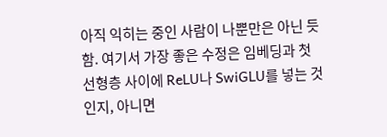아직 익히는 중인 사람이 나뿐만은 아닌 듯함. 여기서 가장 좋은 수정은 임베딩과 첫 선형층 사이에 ReLU나 SwiGLU를 넣는 것인지, 아니면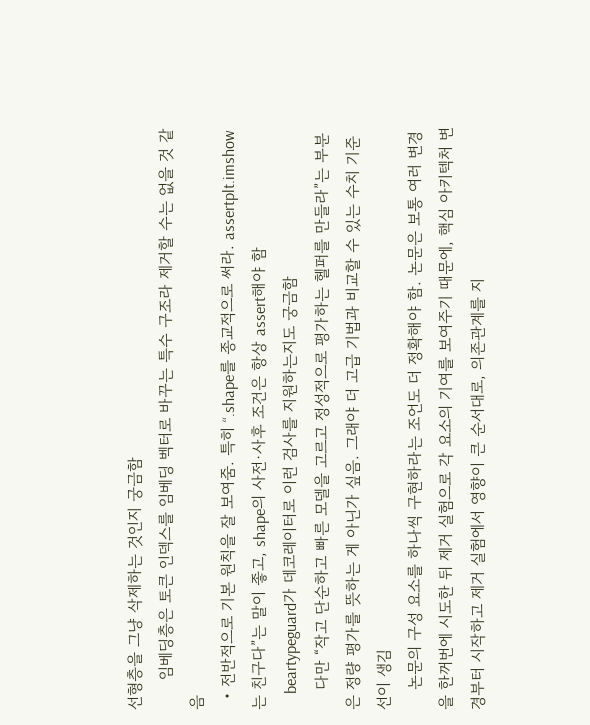선형층을 그냥 삭제하는 것인지 궁금함
      임베딩층은 토큰 인덱스를 임베딩 벡터로 바꾸는 특수 구조라 제거할 수는 없을 것 같음
  • 전반적으로 기본 원칙을 잘 보여줌. 특히 “.shape를 종교적으로 써라. assertplt.imshow는 친구다”는 말이 좋고, shape의 사전·사후 조건은 항상 assert해야 함
    beartypeguard가 데코레이터로 이런 검사를 지원하는지도 궁금함
    다만 “작고 단순하고 빠른 모델을 고르고 정성적으로 평가하는 헬퍼를 만들라”는 부분은 정량 평가를 뜻하는 게 아닌가 싶음. 그래야 더 고급 기법과 비교할 수 있는 수치 기준선이 생김
    논문의 구성 요소를 하나씩 구현하라는 조언도 더 정확해야 함. 논문은 보통 여러 변경을 한꺼번에 시도한 뒤 제거 실험으로 각 요소의 기여를 보여주기 때문에, 핵심 아키텍처 변경부터 시작하고 제거 실험에서 영향이 큰 순서대로, 의존관계를 지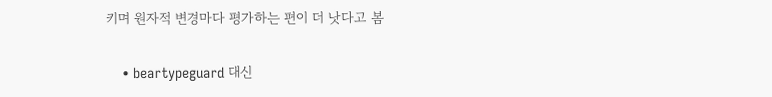키며 원자적 변경마다 평가하는 편이 더 낫다고 봄

    • beartypeguard 대신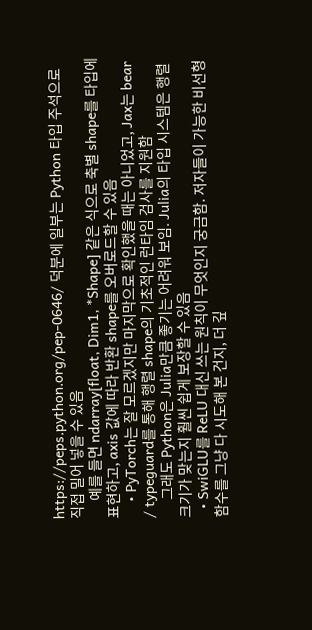https://peps.python.org/pep-0646/ 덕분에 일부는 Python 타입 주석으로 직접 밀어 넣을 수 있음
      예를 들면 ndarray[float, Dim1, *Shape] 같은 식으로 축별 shape를 타입에 표현하고, axis 값에 따라 반환 shape를 오버로드할 수 있음
    • PyTorch는 잘 모르겠지만 마지막으로 확인했을 때는 아니었고, Jax는 bear / typeguard를 통해 행렬 shape의 기초적인 런타임 검사를 지원함
      그래도 Python은 Julia만큼 좋기는 어려워 보임. Julia의 타입 시스템은 행렬 크기가 맞는지 훨씬 쉽게 보장할 수 있음
  • SwiGLU를 ReLU 대신 쓰는 원칙이 무엇인지 궁금함. 저자들이 가능한 비선형 함수를 그냥 다 시도해 본 건지, 더 깊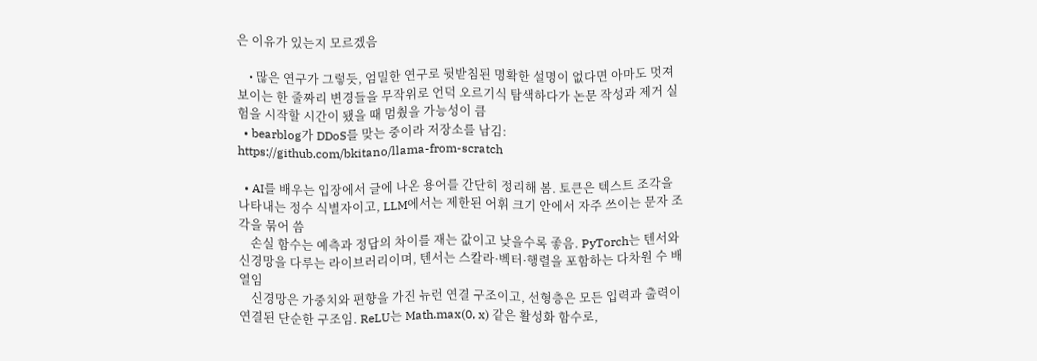은 이유가 있는지 모르겠음

    • 많은 연구가 그렇듯, 엄밀한 연구로 뒷받침된 명확한 설명이 없다면 아마도 멋져 보이는 한 줄짜리 변경들을 무작위로 언덕 오르기식 탐색하다가 논문 작성과 제거 실험을 시작할 시간이 됐을 때 멈췄을 가능성이 큼
  • bearblog가 DDoS를 맞는 중이라 저장소를 남김: https://github.com/bkitano/llama-from-scratch

  • AI를 배우는 입장에서 글에 나온 용어를 간단히 정리해 봄. 토큰은 텍스트 조각을 나타내는 정수 식별자이고, LLM에서는 제한된 어휘 크기 안에서 자주 쓰이는 문자 조각을 묶어 씀
    손실 함수는 예측과 정답의 차이를 재는 값이고 낮을수록 좋음. PyTorch는 텐서와 신경망을 다루는 라이브러리이며, 텐서는 스칼라·벡터·행렬을 포함하는 다차원 수 배열임
    신경망은 가중치와 편향을 가진 뉴런 연결 구조이고, 선형층은 모든 입력과 출력이 연결된 단순한 구조임. ReLU는 Math.max(0, x) 같은 활성화 함수로,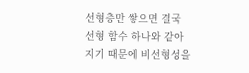선형층만 쌓으면 결국 선형 함수 하나와 같아지기 때문에 비선형성을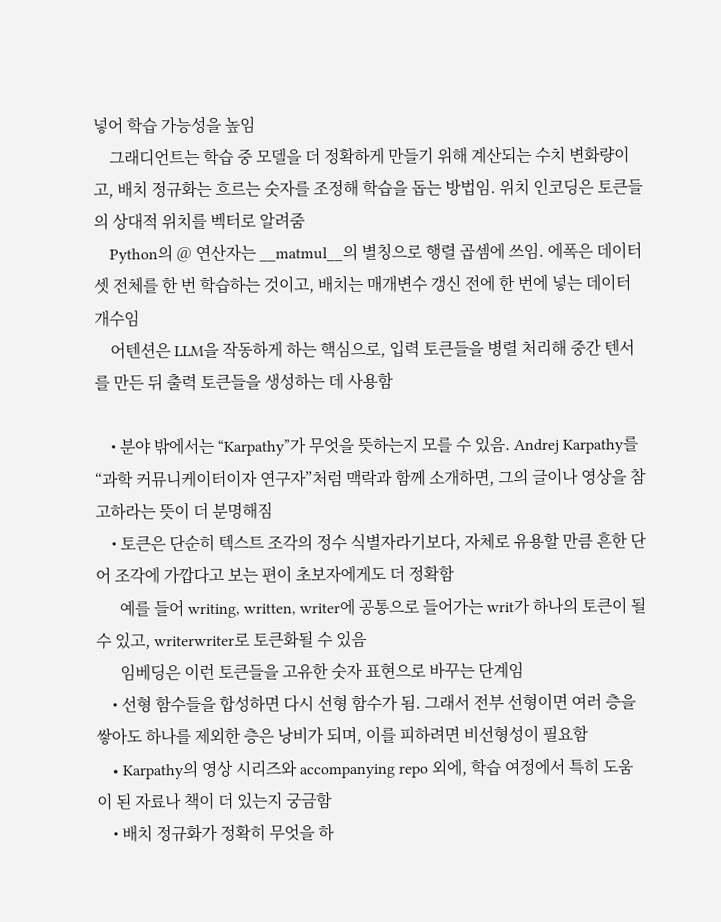넣어 학습 가능성을 높임
    그래디언트는 학습 중 모델을 더 정확하게 만들기 위해 계산되는 수치 변화량이고, 배치 정규화는 흐르는 숫자를 조정해 학습을 돕는 방법임. 위치 인코딩은 토큰들의 상대적 위치를 벡터로 알려줌
    Python의 @ 연산자는 __matmul__의 별칭으로 행렬 곱셈에 쓰임. 에폭은 데이터셋 전체를 한 번 학습하는 것이고, 배치는 매개변수 갱신 전에 한 번에 넣는 데이터 개수임
    어텐션은 LLM을 작동하게 하는 핵심으로, 입력 토큰들을 병렬 처리해 중간 텐서를 만든 뒤 출력 토큰들을 생성하는 데 사용함

    • 분야 밖에서는 “Karpathy”가 무엇을 뜻하는지 모를 수 있음. Andrej Karpathy를 “과학 커뮤니케이터이자 연구자”처럼 맥락과 함께 소개하면, 그의 글이나 영상을 참고하라는 뜻이 더 분명해짐
    • 토큰은 단순히 텍스트 조각의 정수 식별자라기보다, 자체로 유용할 만큼 흔한 단어 조각에 가깝다고 보는 편이 초보자에게도 더 정확함
      예를 들어 writing, written, writer에 공통으로 들어가는 writ가 하나의 토큰이 될 수 있고, writerwriter로 토큰화될 수 있음
      임베딩은 이런 토큰들을 고유한 숫자 표현으로 바꾸는 단계임
    • 선형 함수들을 합성하면 다시 선형 함수가 됨. 그래서 전부 선형이면 여러 층을 쌓아도 하나를 제외한 층은 낭비가 되며, 이를 피하려면 비선형성이 필요함
    • Karpathy의 영상 시리즈와 accompanying repo 외에, 학습 여정에서 특히 도움이 된 자료나 책이 더 있는지 궁금함
    • 배치 정규화가 정확히 무엇을 하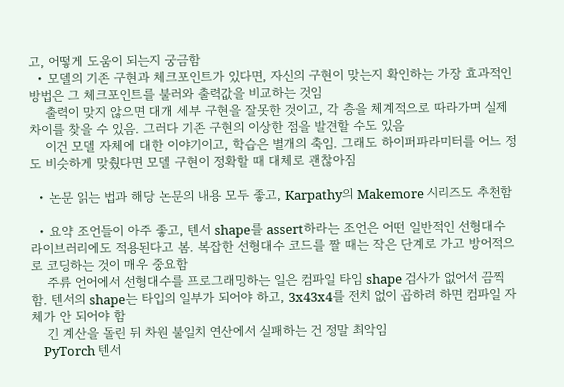고, 어떻게 도움이 되는지 궁금함
  • 모델의 기존 구현과 체크포인트가 있다면, 자신의 구현이 맞는지 확인하는 가장 효과적인 방법은 그 체크포인트를 불러와 출력값을 비교하는 것임
    출력이 맞지 않으면 대개 세부 구현을 잘못한 것이고, 각 층을 체계적으로 따라가며 실제 차이를 찾을 수 있음. 그러다 기존 구현의 이상한 점을 발견할 수도 있음
    이건 모델 자체에 대한 이야기이고, 학습은 별개의 축임. 그래도 하이퍼파라미터를 어느 정도 비슷하게 맞췄다면 모델 구현이 정확할 때 대체로 괜찮아짐

  • 논문 읽는 법과 해당 논문의 내용 모두 좋고, Karpathy의 Makemore 시리즈도 추천함

  • 요약 조언들이 아주 좋고, 텐서 shape를 assert하라는 조언은 어떤 일반적인 선형대수 라이브러리에도 적용된다고 봄. 복잡한 선형대수 코드를 짤 때는 작은 단계로 가고 방어적으로 코딩하는 것이 매우 중요함
    주류 언어에서 선형대수를 프로그래밍하는 일은 컴파일 타임 shape 검사가 없어서 끔찍함. 텐서의 shape는 타입의 일부가 되어야 하고, 3x43x4를 전치 없이 곱하려 하면 컴파일 자체가 안 되어야 함
    긴 계산을 돌린 뒤 차원 불일치 연산에서 실패하는 건 정말 최악임
    PyTorch 텐서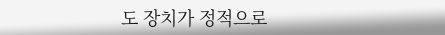도 장치가 정적으로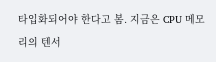타입화되어야 한다고 봄. 지금은 CPU 메모리의 텐서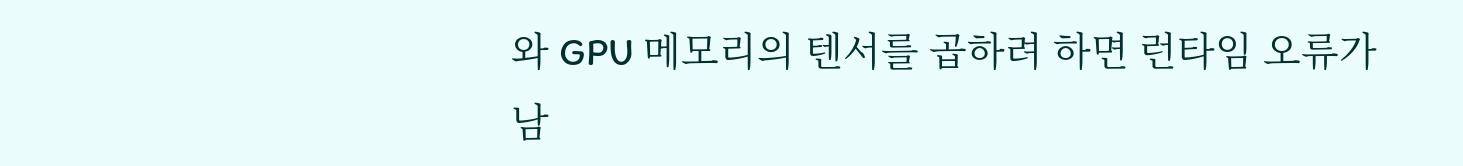와 GPU 메모리의 텐서를 곱하려 하면 런타임 오류가 남